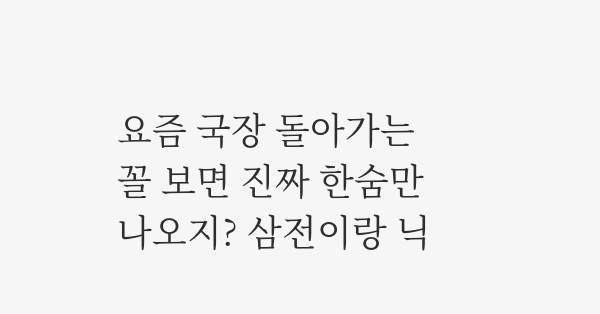요즘 국장 돌아가는 꼴 보면 진짜 한숨만 나오지? 삼전이랑 닉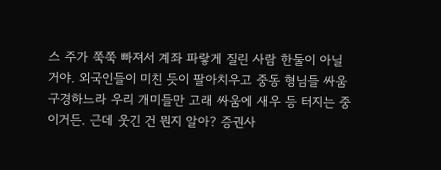스 주가 쭉쭉 빠져서 계좌 파랗게 질린 사람 한둘이 아닐 거야. 외국인들이 미친 듯이 팔아치우고 중동 형님들 싸움 구경하느라 우리 개미들만 고래 싸움에 새우 등 터지는 중이거든. 근데 웃긴 건 뭔지 알아? 증권사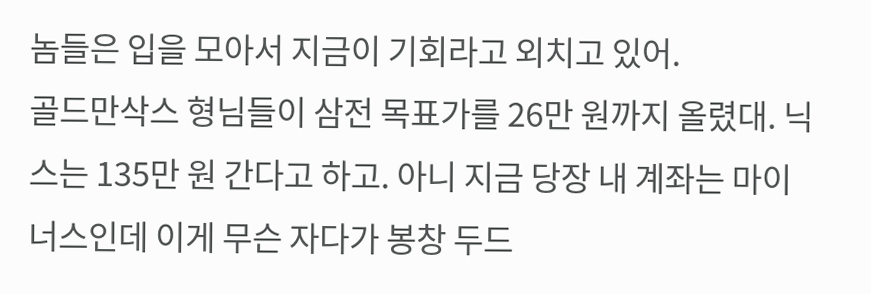놈들은 입을 모아서 지금이 기회라고 외치고 있어.
골드만삭스 형님들이 삼전 목표가를 26만 원까지 올렸대. 닉스는 135만 원 간다고 하고. 아니 지금 당장 내 계좌는 마이너스인데 이게 무슨 자다가 봉창 두드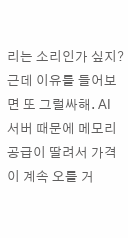리는 소리인가 싶지? 근데 이유를 들어보면 또 그럴싸해. AI 서버 때문에 메모리 공급이 딸려서 가격이 계속 오를 거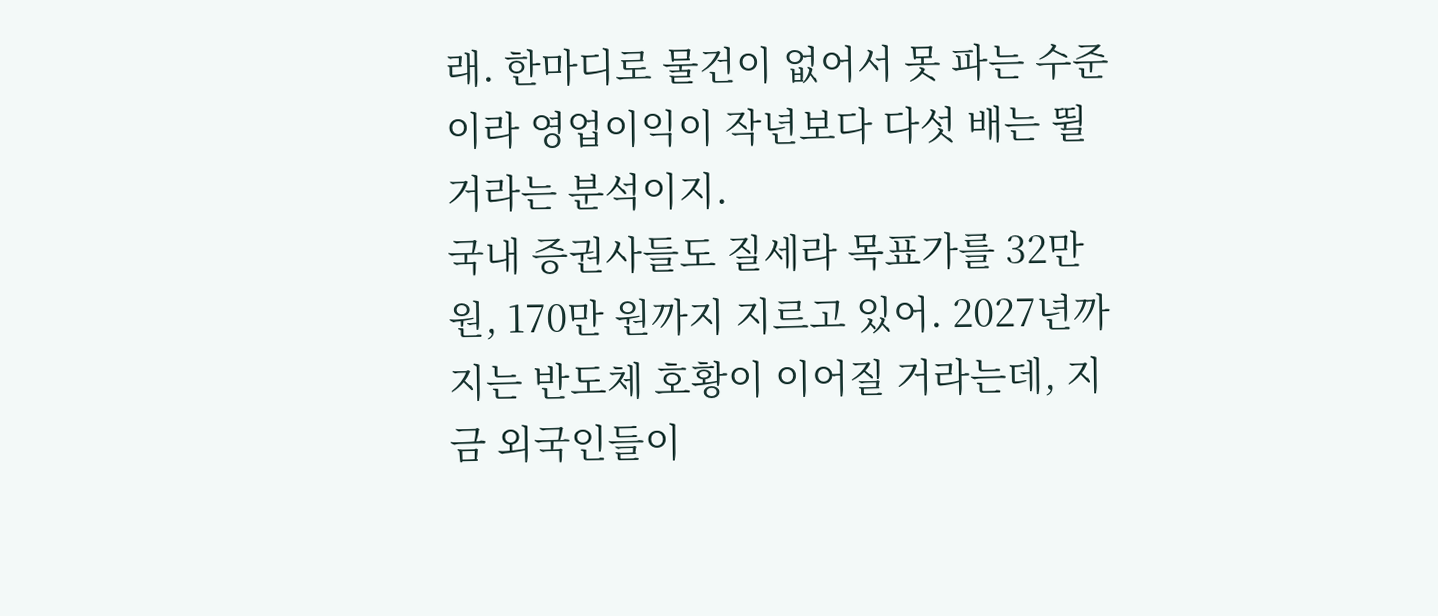래. 한마디로 물건이 없어서 못 파는 수준이라 영업이익이 작년보다 다섯 배는 뛸 거라는 분석이지.
국내 증권사들도 질세라 목표가를 32만 원, 170만 원까지 지르고 있어. 2027년까지는 반도체 호황이 이어질 거라는데, 지금 외국인들이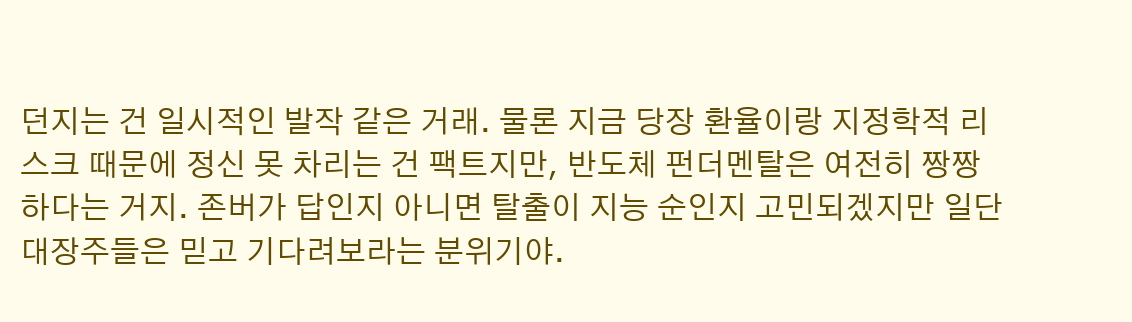던지는 건 일시적인 발작 같은 거래. 물론 지금 당장 환율이랑 지정학적 리스크 때문에 정신 못 차리는 건 팩트지만, 반도체 펀더멘탈은 여전히 짱짱하다는 거지. 존버가 답인지 아니면 탈출이 지능 순인지 고민되겠지만 일단 대장주들은 믿고 기다려보라는 분위기야.